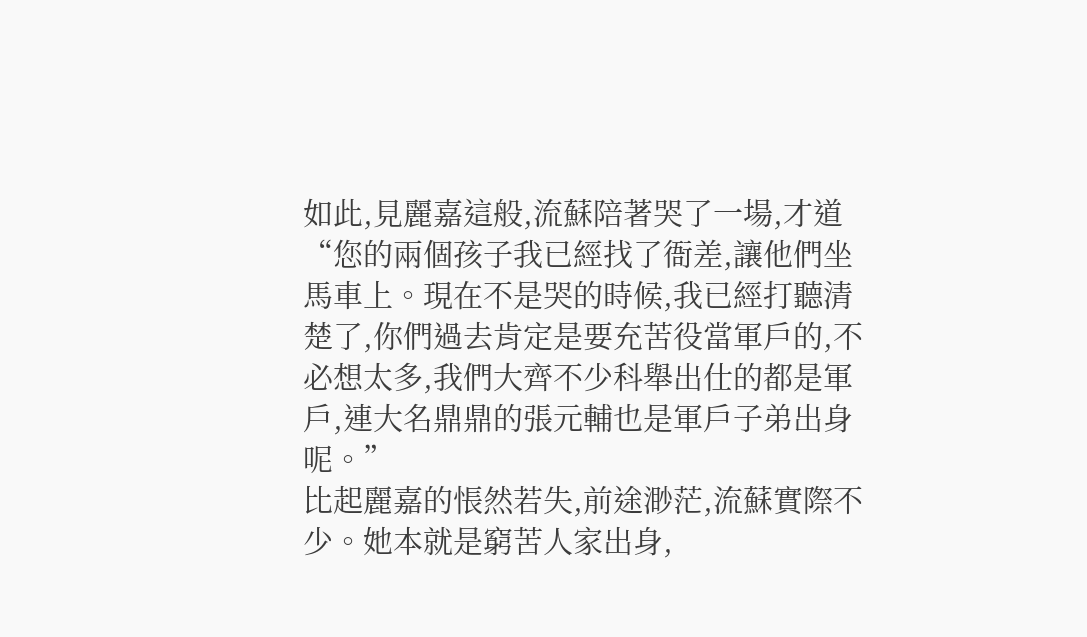如此,見麗嘉這般,流蘇陪著哭了一場,才道“您的兩個孩子我已經找了衙差,讓他們坐馬車上。現在不是哭的時候,我已經打聽清楚了,你們過去肯定是要充苦役當軍戶的,不必想太多,我們大齊不少科舉出仕的都是軍戶,連大名鼎鼎的張元輔也是軍戶子弟出身呢。”
比起麗嘉的悵然若失,前途渺茫,流蘇實際不少。她本就是窮苦人家出身,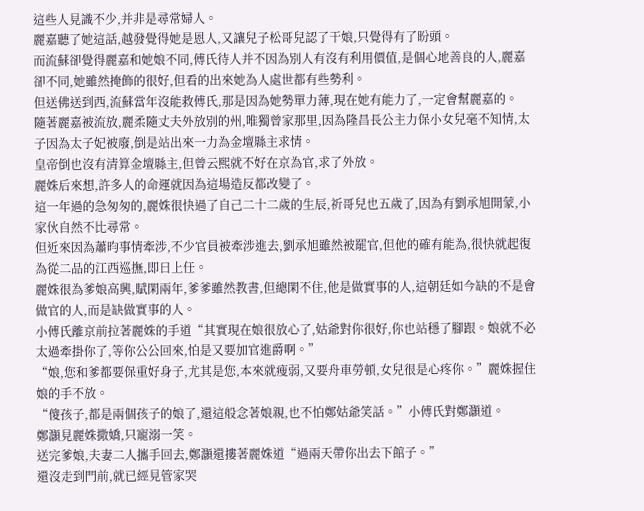這些人見識不少,并非是尋常婦人。
麗嘉聽了她這話,越發覺得她是恩人,又讓兒子松哥兒認了干娘,只覺得有了盼頭。
而流蘇卻覺得麗嘉和她娘不同,傅氏待人并不因為別人有沒有利用價值,是個心地善良的人,麗嘉卻不同,她雖然掩飾的很好,但看的出來她為人處世都有些勢利。
但送佛送到西,流蘇當年沒能救傅氏,那是因為她勢單力薄,現在她有能力了,一定會幫麗嘉的。
隨著麗嘉被流放,麗柔隨丈夫外放別的州,唯獨曾家那里,因為隆昌長公主力保小女兒毫不知情,太子因為太子妃被廢,倒是站出來一力為金壇縣主求情。
皇帝倒也沒有清算金壇縣主,但曾云熙就不好在京為官,求了外放。
麗姝后來想,許多人的命運就因為這場造反都改變了。
這一年過的急匆匆的,麗姝很快過了自己二十二歲的生辰,祈哥兒也五歲了,因為有劉承旭開蒙,小家伙自然不比尋常。
但近來因為蕭昀事情牽涉,不少官員被牽涉進去,劉承旭雖然被罷官,但他的確有能為,很快就起復為從二品的江西巡撫,即日上任。
麗姝很為爹娘高興,賦閑兩年,爹爹雖然教書,但總閑不住,他是做實事的人,這朝廷如今缺的不是會做官的人,而是缺做實事的人。
小傅氏離京前拉著麗姝的手道“其實現在娘很放心了,姑爺對你很好,你也站穩了腳跟。娘就不必太過牽掛你了,等你公公回來,怕是又要加官進爵啊。”
“娘,您和爹都要保重好身子,尤其是您,本來就瘦弱,又要舟車勞頓,女兒很是心疼你。”麗姝握住娘的手不放。
“傻孩子,都是兩個孩子的娘了,還這般念著娘親,也不怕鄭姑爺笑話。”小傅氏對鄭灝道。
鄭灝見麗姝撒嬌,只寵溺一笑。
送完爹娘,夫妻二人攜手回去,鄭灝還摟著麗姝道“過兩天帶你出去下館子。”
還沒走到門前,就已經見管家哭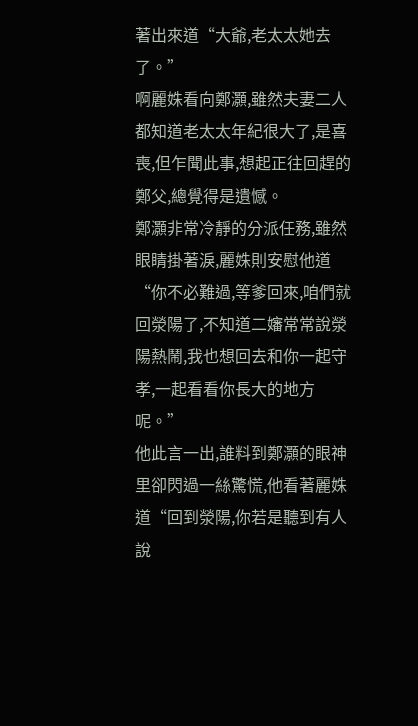著出來道“大爺,老太太她去了。”
啊麗姝看向鄭灝,雖然夫妻二人都知道老太太年紀很大了,是喜喪,但乍聞此事,想起正往回趕的鄭父,總覺得是遺憾。
鄭灝非常冷靜的分派任務,雖然眼睛掛著淚,麗姝則安慰他道“你不必難過,等爹回來,咱們就回滎陽了,不知道二嬸常常說滎陽熱鬧,我也想回去和你一起守孝,一起看看你長大的地方呢。”
他此言一出,誰料到鄭灝的眼神里卻閃過一絲驚慌,他看著麗姝道“回到滎陽,你若是聽到有人說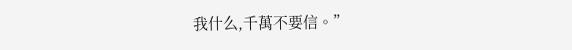我什么,千萬不要信。”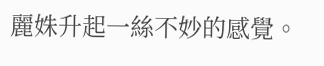麗姝升起一絲不妙的感覺。